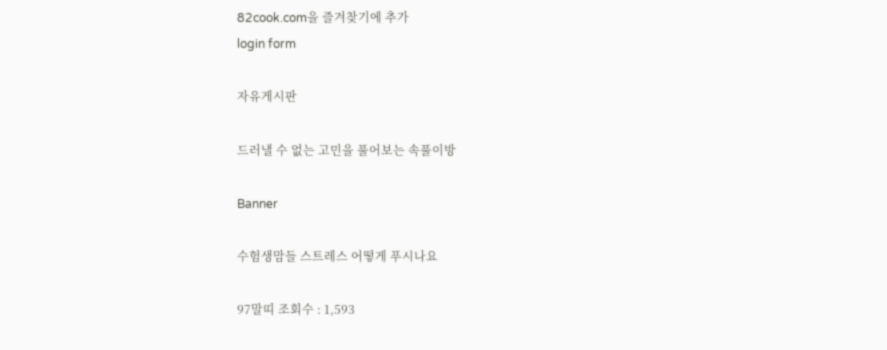82cook.com을 즐겨찾기에 추가
login form

자유게시판

드러낼 수 없는 고민을 풀어보는 속풀이방

Banner

수험생맘들 스트레스 어떻게 푸시나요

97말띠 조회수 : 1,593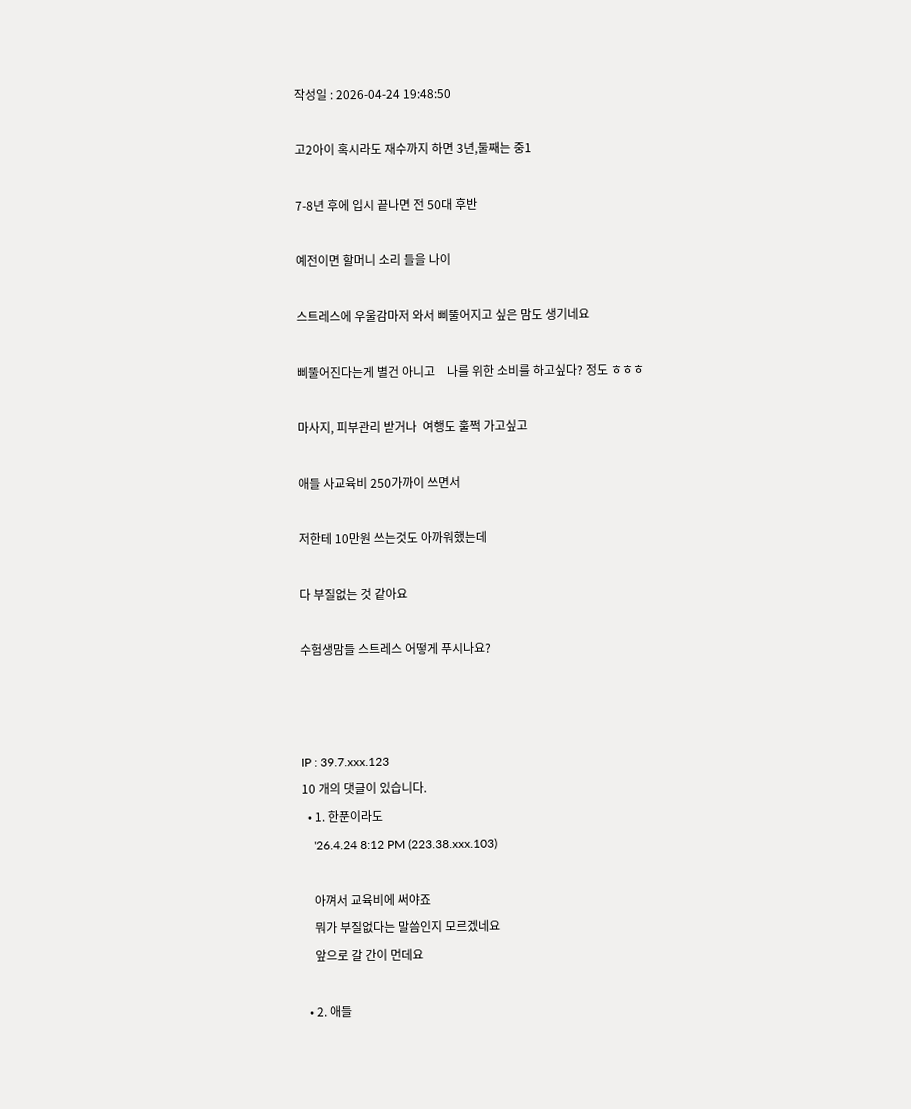작성일 : 2026-04-24 19:48:50

고2아이 혹시라도 재수까지 하면 3년,둘째는 중1

7-8년 후에 입시 끝나면 전 50대 후반

예전이면 할머니 소리 들을 나이

스트레스에 우울감마저 와서 삐뚤어지고 싶은 맘도 생기네요

삐뚤어진다는게 별건 아니고    나를 위한 소비를 하고싶다? 정도 ㅎㅎㅎ

마사지, 피부관리 받거나  여행도 훌쩍 가고싶고

애들 사교육비 250가까이 쓰면서

저한테 10만원 쓰는것도 아까워했는데

다 부질없는 것 같아요

수험생맘들 스트레스 어떻게 푸시나요?



IP : 39.7.xxx.123
10 개의 댓글이 있습니다.
  • 1. 한푼이라도
    '26.4.24 8:12 PM (223.38.xxx.103)

    아껴서 교육비에 써야죠
    뭐가 부질없다는 말씀인지 모르겠네요
    앞으로 갈 간이 먼데요

  • 2. 애들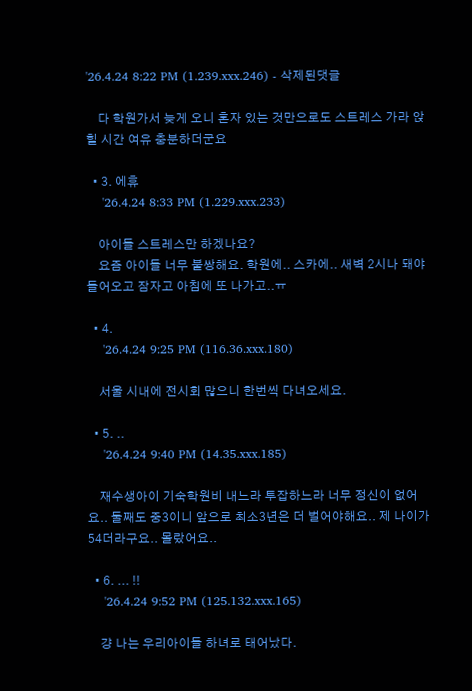'26.4.24 8:22 PM (1.239.xxx.246) - 삭제된댓글

    다 학원가서 늦게 오니 혼자 있는 것만으로도 스트레스 가라 앉힐 시간 여유 충분하더군요

  • 3. 에휴
    '26.4.24 8:33 PM (1.229.xxx.233)

    아이들 스트레스만 하겠나요?
    요즘 아이들 너무 불쌍해요. 학원에.. 스카에.. 새벽 2시나 돼야 들어오고 잠자고 아침에 또 나가고..ㅠ

  • 4.
    '26.4.24 9:25 PM (116.36.xxx.180)

    서울 시내에 전시회 많으니 한번씩 다녀오세요.

  • 5. ..
    '26.4.24 9:40 PM (14.35.xxx.185)

    재수생아이 기숙학원비 내느라 투잡하느라 너무 정신이 없어요.. 둘째도 중3이니 앞으로 최소3년은 더 벌어야해요.. 제 나이가 54더라구요.. 몰랐어요..

  • 6. ... !!
    '26.4.24 9:52 PM (125.132.xxx.165)

    걍 나는 우리아이들 하녀로 태어났다.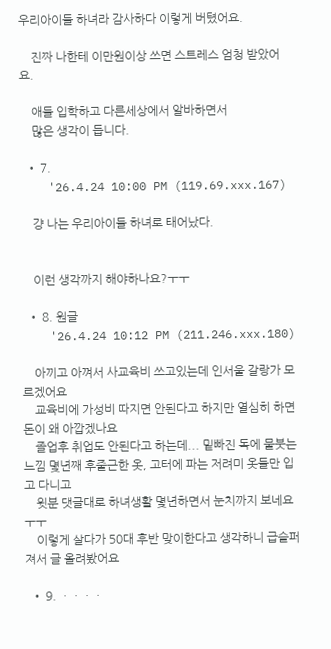우리아이들 하녀라 감사하다 이렇게 버텼어요.

    진짜 나한테 이만원이상 쓰면 스트레스 엄청 받았어요.

    애들 입학하고 다른세상에서 알바하면서
    많은 생각이 듭니다.

  • 7.
    '26.4.24 10:00 PM (119.69.xxx.167)

    걍 나는 우리아이들 하녀로 태어났다.


    이런 생각까지 해야하나요?ㅜㅜ

  • 8. 원글
    '26.4.24 10:12 PM (211.246.xxx.180)

    아끼고 아껴서 사교육비 쓰고있는데 인서울 갈랑가 모르겠어요
    교육비에 가성비 따지면 안된다고 하지만 열심히 하면 돈이 왜 아깝겠나요
    졸업후 취업도 안된다고 하는데... 밑빠진 독에 물붓는 느낌 몇년째 후줄근한 옷, 고터에 파는 저려미 옷들만 입고 다니고
    윗분 댓글대로 하녀생활 몇년하면서 눈치까지 보네요 ㅜㅜ
    이렇게 살다가 50대 후반 맞이한다고 생각하니 급슬퍼져서 글 올려봤어요

  • 9. ㆍㆍㆍㆍ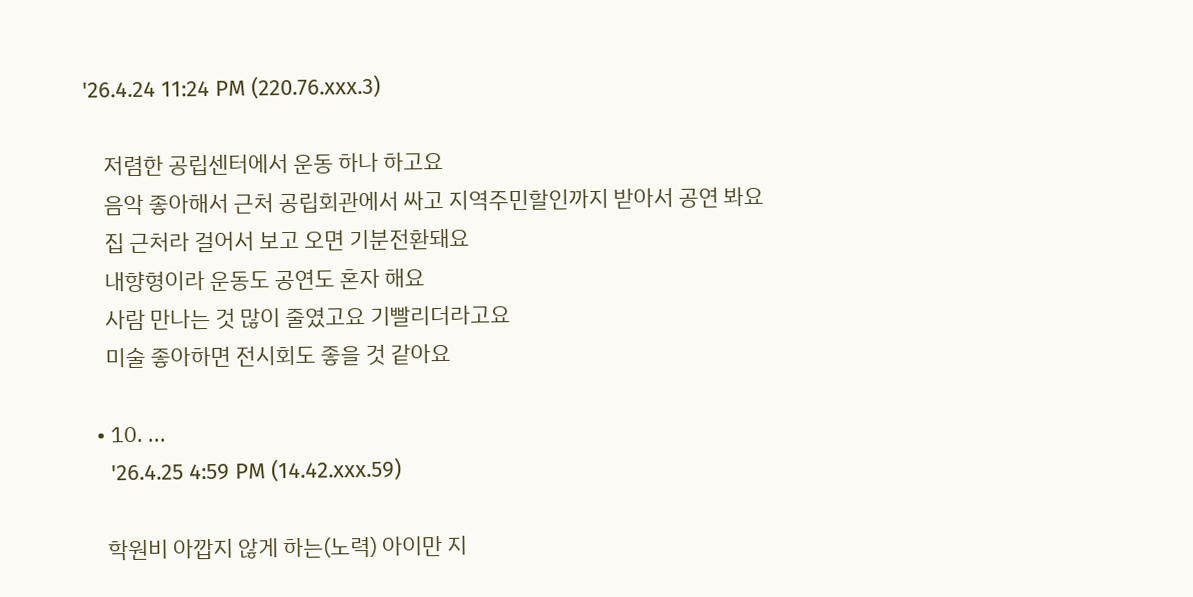'26.4.24 11:24 PM (220.76.xxx.3)

    저렴한 공립센터에서 운동 하나 하고요
    음악 좋아해서 근처 공립회관에서 싸고 지역주민할인까지 받아서 공연 봐요
    집 근처라 걸어서 보고 오면 기분전환돼요
    내향형이라 운동도 공연도 혼자 해요
    사람 만나는 것 많이 줄였고요 기빨리더라고요
    미술 좋아하면 전시회도 좋을 것 같아요

  • 10. ...
    '26.4.25 4:59 PM (14.42.xxx.59)

    학원비 아깝지 않게 하는(노력) 아이만 지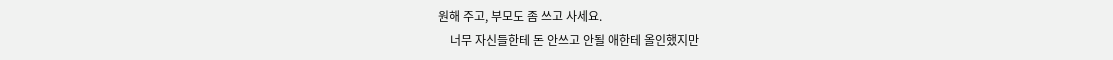원해 주고, 부모도 좀 쓰고 사세요.
    너무 자신들한테 돈 안쓰고 안될 애한테 올인했지만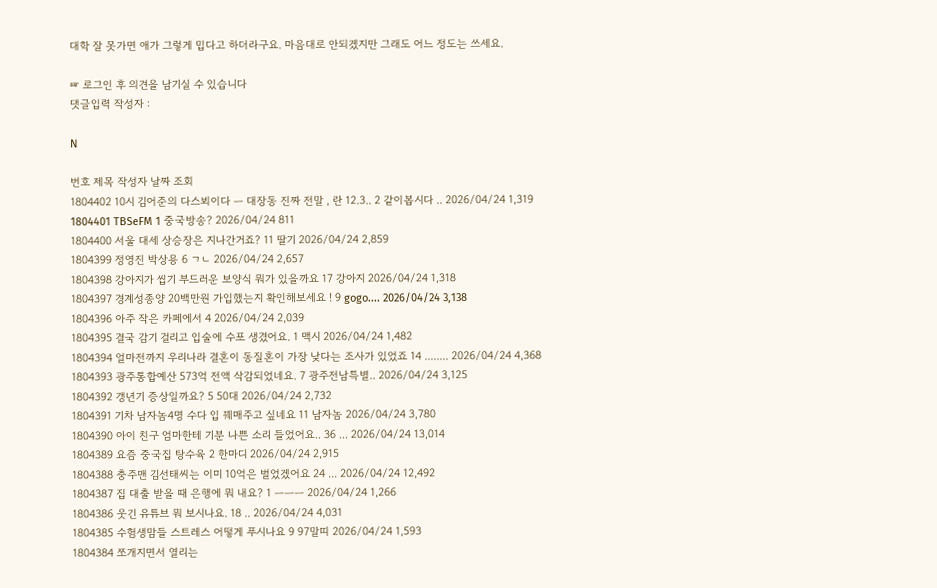대학 잘 못가면 애가 그렇게 밉다고 하더라구요. 마음대로 안되겠지만 그래도 어느 정도는 쓰세요.

☞ 로그인 후 의견을 남기실 수 있습니다
댓글입력 작성자 :

N

번호 제목 작성자 날짜 조회
1804402 10시 김어준의 다스뵈이다 ㅡ 대장동 진짜 전말 , 란 12.3.. 2 같이봅시다 .. 2026/04/24 1,319
1804401 TBSeFM 1 중국방송? 2026/04/24 811
1804400 서울 대세 상승장은 지나간거죠? 11 딸기 2026/04/24 2,859
1804399 정영진 박상용 6 ㄱㄴ 2026/04/24 2,657
1804398 강아지가 씹기 부드러운 보양식 뭐가 있을까요 17 강아지 2026/04/24 1,318
1804397 경계성종양 20백만원 가입했는지 확인해보세요 ! 9 gogo.... 2026/04/24 3,138
1804396 아주 작은 카페에서 4 2026/04/24 2,039
1804395 결국 감기 걸리고 입술에 수포 생겼어요. 1 맥시 2026/04/24 1,482
1804394 얼마전까지 우리나라 결혼이 동질혼이 가장 낮다는 조사가 있었죠 14 ........ 2026/04/24 4,368
1804393 광주통합예산 573억 전액 삭감되었네요. 7 광주전남특별.. 2026/04/24 3,125
1804392 갱년기 증상일까요? 5 50대 2026/04/24 2,732
1804391 기차 남자놈4명 수다 입 꿰매주고 싶네요 11 남자놈 2026/04/24 3,780
1804390 아이 친구 엄마한테 기분 나쁜 소리 들었어요.. 36 ... 2026/04/24 13,014
1804389 요즘 중국집 탕수육 2 한마디 2026/04/24 2,915
1804388 충주맨 김선태씨는 이미 10억은 벌었겠어요 24 ... 2026/04/24 12,492
1804387 집 대출 받을 때 은행에 뭐 내요? 1 ㅡㅡㅡ 2026/04/24 1,266
1804386 웃긴 유튜브 뭐 보시나요. 18 .. 2026/04/24 4,031
1804385 수험생맘들 스트레스 어떻게 푸시나요 9 97말띠 2026/04/24 1,593
1804384 쪼개지면서 열리는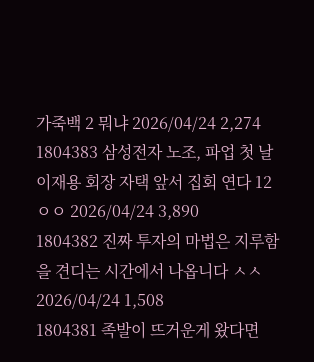가죽백 2 뭐냐 2026/04/24 2,274
1804383 삼성전자 노조, 파업 첫 날 이재용 회장 자택 앞서 집회 연다 12 ㅇㅇ 2026/04/24 3,890
1804382 진짜 투자의 마법은 지루함을 견디는 시간에서 나옵니다 ㅅㅅ 2026/04/24 1,508
1804381 족발이 뜨거운게 왔다면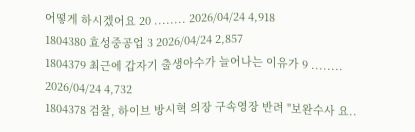어떻게 하시겠어요 20 ........ 2026/04/24 4,918
1804380 효성중공업 3 2026/04/24 2,857
1804379 최근에 갑자기 출생아수가 늘어나는 이유가 9 ........ 2026/04/24 4,732
1804378 검찰, 하이브 방시혁 의장 구속영장 반려 "보완수사 요..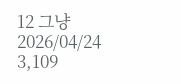12 그냥 2026/04/24 3,109